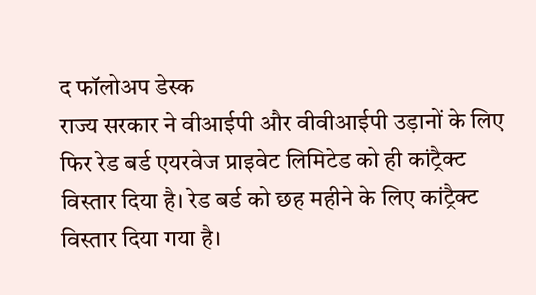द फॉलोअप डेस्क
राज्य सरकार ने वीआईपी और वीवीआईपी उड़ानों के लिए फिर रेड बर्ड एयरवेज प्राइवेट लिमिटेड को ही कांट्रैक्ट विस्तार दिया है। रेड बर्ड को छह महीने के लिए कांट्रैक्ट विस्तार दिया गया है।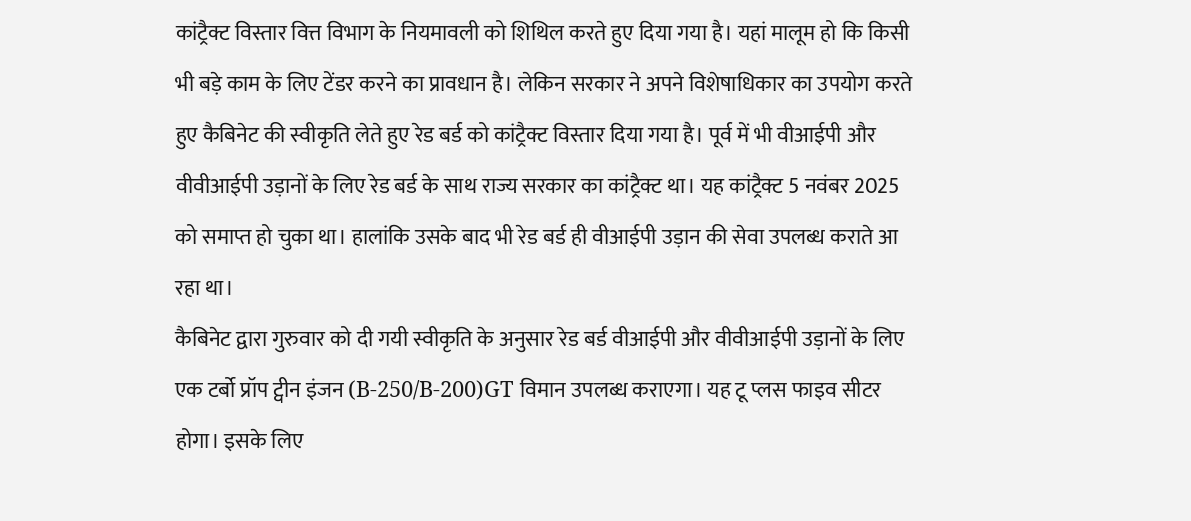कांट्रैक्ट विस्तार वित्त विभाग के नियमावली को शिथिल करते हुए दिया गया है। यहां मालूम हो कि किसी भी बड़े काम के लिए टेंडर करने का प्रावधान है। लेकिन सरकार ने अपने विशेषाधिकार का उपयोग करते हुए कैबिनेट की स्वीकृति लेते हुए रेड बर्ड को कांट्रैक्ट विस्तार दिया गया है। पूर्व में भी वीआईपी और वीवीआईपी उड़ानों के लिए रेड बर्ड के साथ राज्य सरकार का कांट्रैक्ट था। यह कांट्रैक्ट 5 नवंबर 2025 को समाप्त हो चुका था। हालांकि उसके बाद भी रेड बर्ड ही वीआईपी उड़ान की सेवा उपलब्ध कराते आ रहा था।
कैबिनेट द्वारा गुरुवार को दी गयी स्वीकृति के अनुसार रेड बर्ड वीआईपी और वीवीआईपी उड़ानों के लिए एक टर्बो प्रॉप ट्वीन इंजन (B-250/B-200)GT विमान उपलब्ध कराएगा। यह टू प्लस फाइव सीटर होगा। इसके लिए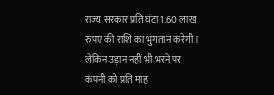राज्य सरकार प्रति घंटा 1.60 लाख रुपए की राशि का भुगतान करेगी। लेकिन उड़ान नहीं भी भरने पर कंपनी को प्रति माह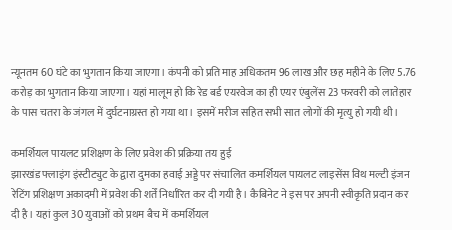न्यूनतम 60 घंटे का भुगतान किया जाएगा। कंपनी को प्रति माह अधिकतम 96 लाख और छह महीने के लिए 5.76 करोड़ का भुगतान किया जाएगा। यहां मालूम हो कि रेड बर्ड एयरवेज का ही एयर एंबुलेंस 23 फरवरी को लातेहार के पास चतरा के जंगल में दुर्घटनाग्रस्त हो गया था। इसमें मरीज सहित सभी सात लोगों की मृत्यु हो गयी थी।

कमर्शियल पायलट प्रशिक्षण के लिए प्रवेश की प्रक्रिया तय हुई
झारखंड फ्लाइंग इंस्टीट्युट के द्वारा दुमका हवाई अड्डे पर संचालित कमर्शियल पायलट लाइसेंस विथ मल्टी इंजन रेटिंग प्रशिक्षण अकादमी में प्रवेश की शर्तें निर्धारित कर दी गयी है। कैबिनेट ने इस पर अपनी स्वीकृति प्रदान कर दी है। यहां कुल 30 युवाओं को प्रथम बैच में कमर्शियल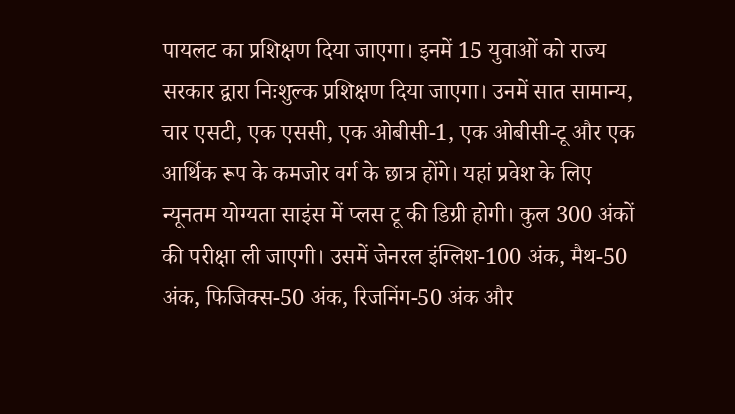पायलट का प्रशिक्षण दिया जाएगा। इनमें 15 युवाओं को राज्य सरकार द्वारा निःशुल्क प्रशिक्षण दिया जाएगा। उनमें सात सामान्य, चार एसटी, एक एससी, एक ओबीसी-1, एक ओबीसी-टू और एक आर्थिक रूप के कमजोर वर्ग के छात्र होंगे। यहां प्रवेश के लिए न्यूनतम योग्यता साइंस में प्लस टू की डिग्री होगी। कुल 300 अंकों की परीक्षा ली जाएगी। उसमें जेनरल इंग्लिश-100 अंक, मैथ-50 अंक, फिजिक्स-50 अंक, रिजनिंग-50 अंक और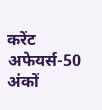करेंट अफेयर्स-50 अंकों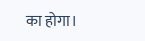का होगा।